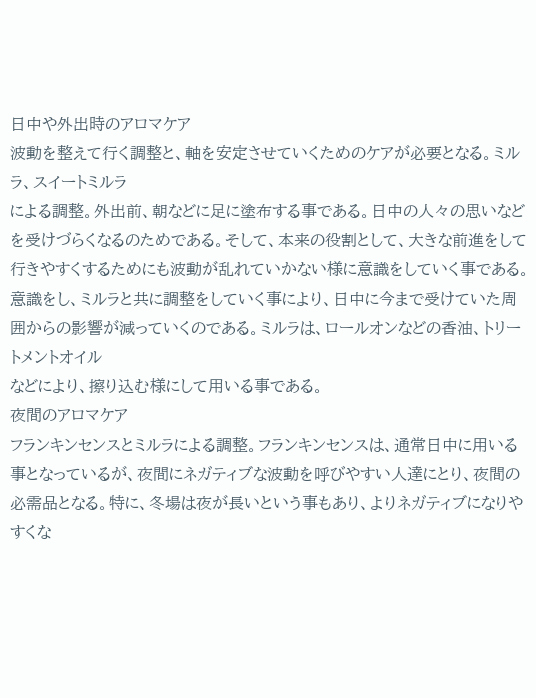日中や外出時のアロマケア
波動を整えて行く調整と、軸を安定させていくためのケアが必要となる。ミルラ、スイートミルラ
による調整。外出前、朝などに足に塗布する事である。日中の人々の思いなどを受けづらくなるのためである。そして、本来の役割として、大きな前進をして行きやすくするためにも波動が乱れていかない様に意識をしていく事である。意識をし、ミルラと共に調整をしていく事により、日中に今まで受けていた周囲からの影響が減っていくのである。ミルラは、ロールオンなどの香油、トリートメントオイル
などにより、擦り込む様にして用いる事である。
夜間のアロマケア
フランキンセンスとミルラによる調整。フランキンセンスは、通常日中に用いる事となっているが、夜間にネガティブな波動を呼びやすい人達にとり、夜間の必需品となる。特に、冬場は夜が長いという事もあり、よりネガティブになりやすくな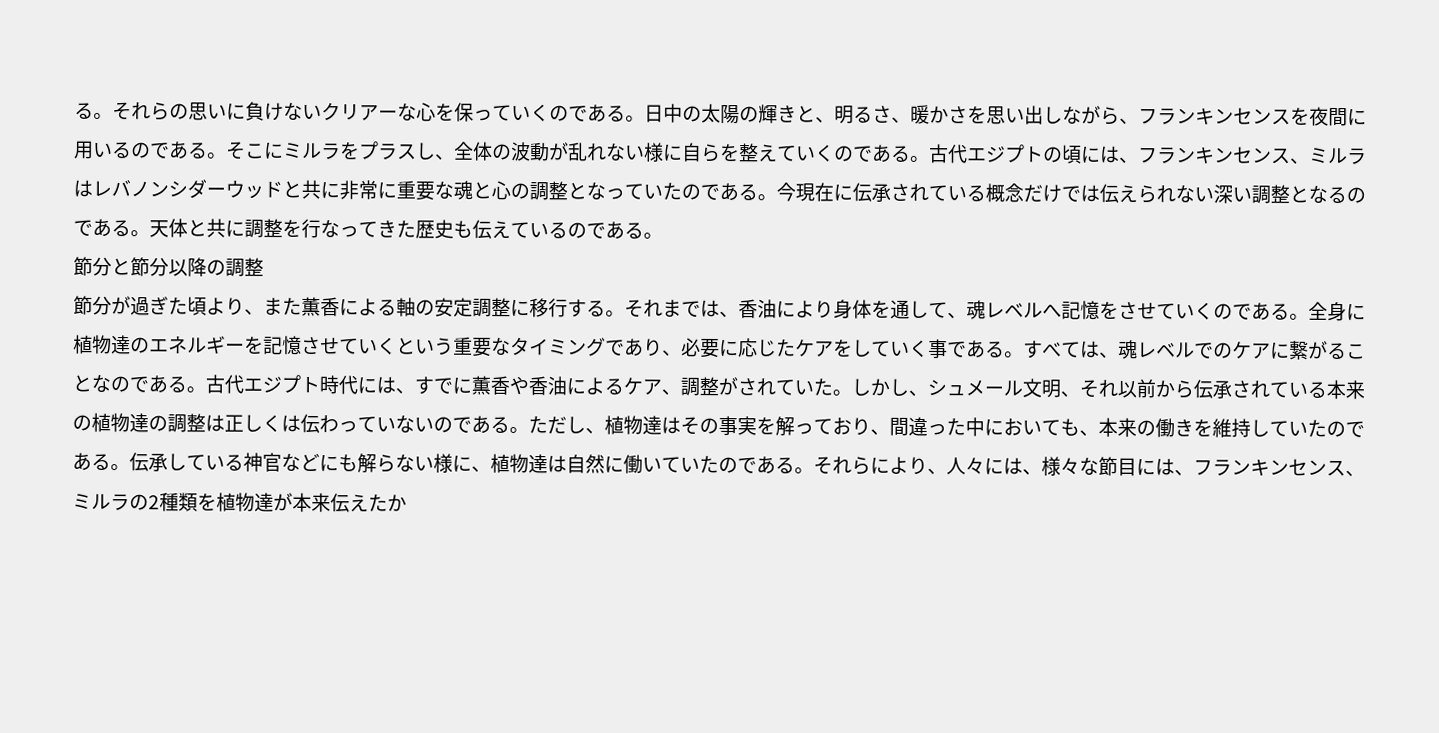る。それらの思いに負けないクリアーな心を保っていくのである。日中の太陽の輝きと、明るさ、暖かさを思い出しながら、フランキンセンスを夜間に用いるのである。そこにミルラをプラスし、全体の波動が乱れない様に自らを整えていくのである。古代エジプトの頃には、フランキンセンス、ミルラはレバノンシダーウッドと共に非常に重要な魂と心の調整となっていたのである。今現在に伝承されている概念だけでは伝えられない深い調整となるのである。天体と共に調整を行なってきた歴史も伝えているのである。
節分と節分以降の調整
節分が過ぎた頃より、また薫香による軸の安定調整に移行する。それまでは、香油により身体を通して、魂レベルへ記憶をさせていくのである。全身に植物達のエネルギーを記憶させていくという重要なタイミングであり、必要に応じたケアをしていく事である。すべては、魂レベルでのケアに繋がることなのである。古代エジプト時代には、すでに薫香や香油によるケア、調整がされていた。しかし、シュメール文明、それ以前から伝承されている本来の植物達の調整は正しくは伝わっていないのである。ただし、植物達はその事実を解っており、間違った中においても、本来の働きを維持していたのである。伝承している神官などにも解らない様に、植物達は自然に働いていたのである。それらにより、人々には、様々な節目には、フランキンセンス、ミルラの2種類を植物達が本来伝えたか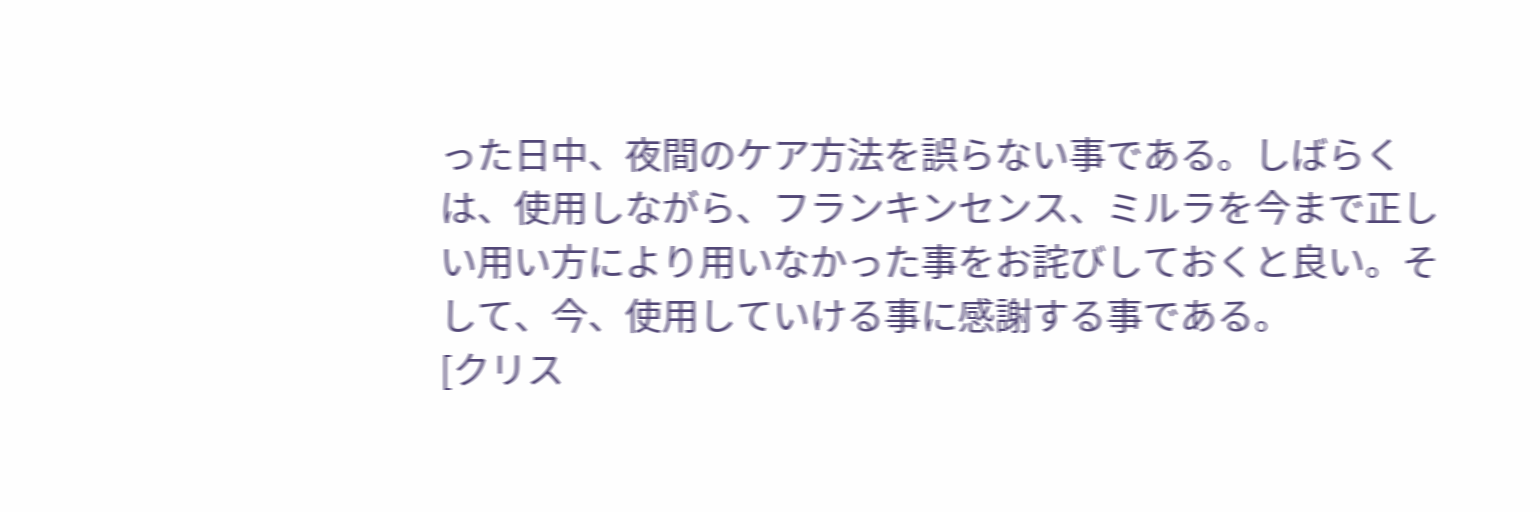った日中、夜間のケア方法を誤らない事である。しばらくは、使用しながら、フランキンセンス、ミルラを今まで正しい用い方により用いなかった事をお詫びしておくと良い。そして、今、使用していける事に感謝する事である。
[クリス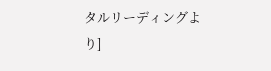タルリーディングより]